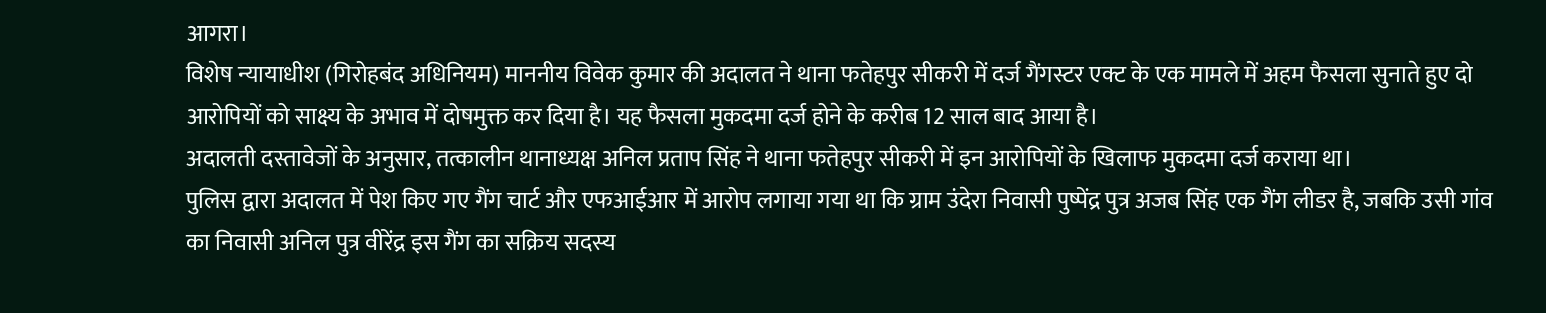आगरा।
विशेष न्यायाधीश (गिरोहबंद अधिनियम) माननीय विवेक कुमार की अदालत ने थाना फतेहपुर सीकरी में दर्ज गैंगस्टर एक्ट के एक मामले में अहम फैसला सुनाते हुए दो आरोपियों को साक्ष्य के अभाव में दोषमुक्त कर दिया है। यह फैसला मुकदमा दर्ज होने के करीब 12 साल बाद आया है।
अदालती दस्तावेजों के अनुसार, तत्कालीन थानाध्यक्ष अनिल प्रताप सिंह ने थाना फतेहपुर सीकरी में इन आरोपियों के खिलाफ मुकदमा दर्ज कराया था।
पुलिस द्वारा अदालत में पेश किए गए गैंग चार्ट और एफआईआर में आरोप लगाया गया था कि ग्राम उंदेरा निवासी पुष्पेंद्र पुत्र अजब सिंह एक गैंग लीडर है, जबकि उसी गांव का निवासी अनिल पुत्र वीरेंद्र इस गैंग का सक्रिय सदस्य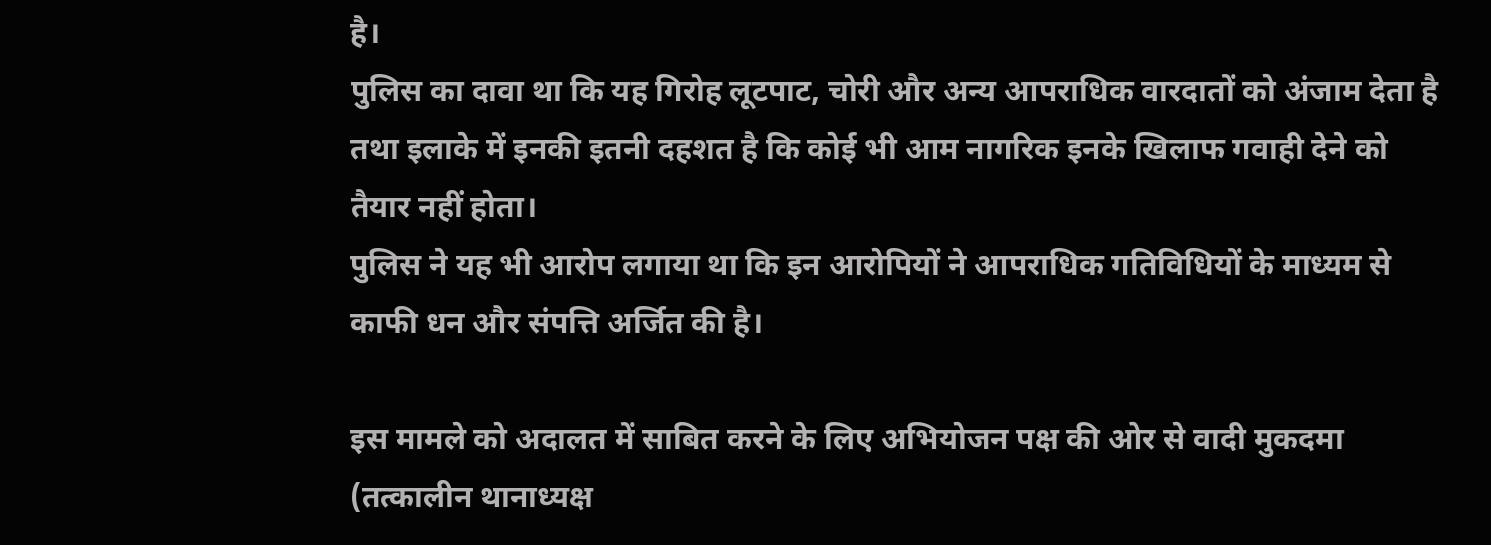है।
पुलिस का दावा था कि यह गिरोह लूटपाट, चोरी और अन्य आपराधिक वारदातों को अंजाम देता है तथा इलाके में इनकी इतनी दहशत है कि कोई भी आम नागरिक इनके खिलाफ गवाही देने को तैयार नहीं होता।
पुलिस ने यह भी आरोप लगाया था कि इन आरोपियों ने आपराधिक गतिविधियों के माध्यम से काफी धन और संपत्ति अर्जित की है।

इस मामले को अदालत में साबित करने के लिए अभियोजन पक्ष की ओर से वादी मुकदमा (तत्कालीन थानाध्यक्ष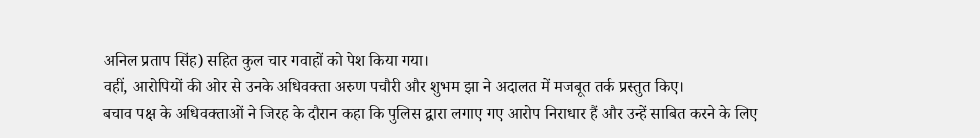अनिल प्रताप सिंह) सहित कुल चार गवाहों को पेश किया गया।
वहीं, आरोपियों की ओर से उनके अधिवक्ता अरुण पचौरी और शुभम झा ने अदालत में मजबूत तर्क प्रस्तुत किए।
बचाव पक्ष के अधिवक्ताओं ने जिरह के दौरान कहा कि पुलिस द्वारा लगाए गए आरोप निराधार हैं और उन्हें साबित करने के लिए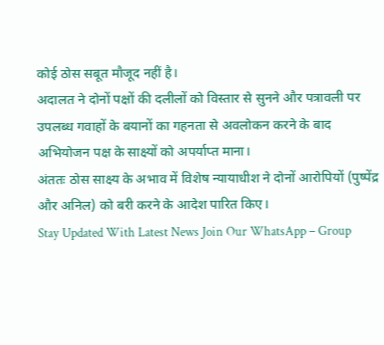कोई ठोस सबूत मौजूद नहीं है।
अदालत ने दोनों पक्षों की दलीलों को विस्तार से सुनने और पत्रावली पर उपलब्ध गवाहों के बयानों का गहनता से अवलोकन करने के बाद अभियोजन पक्ष के साक्ष्यों को अपर्याप्त माना।
अंततः ठोस साक्ष्य के अभाव में विशेष न्यायाधीश ने दोनों आरोपियों (पुष्पेंद्र और अनिल) को बरी करने के आदेश पारित किए।
Stay Updated With Latest News Join Our WhatsApp – Group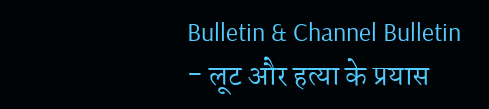Bulletin & Channel Bulletin
- लूट और हत्या के प्रयास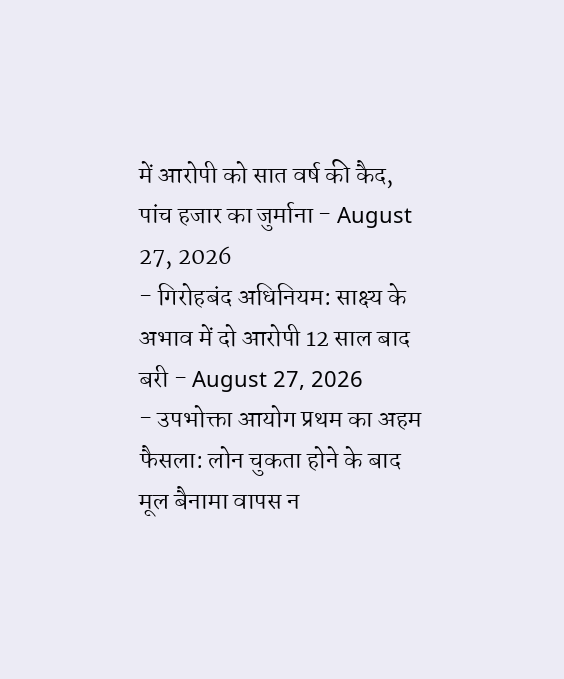में आरोपी को सात वर्ष की कैद, पांच हजार का जुर्माना - August 27, 2026
- गिरोहबंद अधिनियम: साक्ष्य के अभाव में दो आरोपी 12 साल बाद बरी - August 27, 2026
- उपभोक्ता आयोग प्रथम का अहम फैसला: लोन चुकता होने के बाद मूल बैनामा वापस न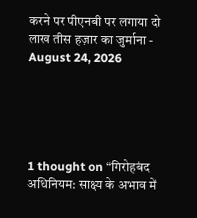करने पर पीएनबी पर लगाया दो लाख तीस हज़ार का जुर्माना - August 24, 2026





1 thought on “गिरोहबंद अधिनियम: साक्ष्य के अभाव में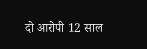दो आरोपी 12 साल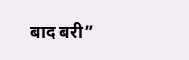बाद बरी”